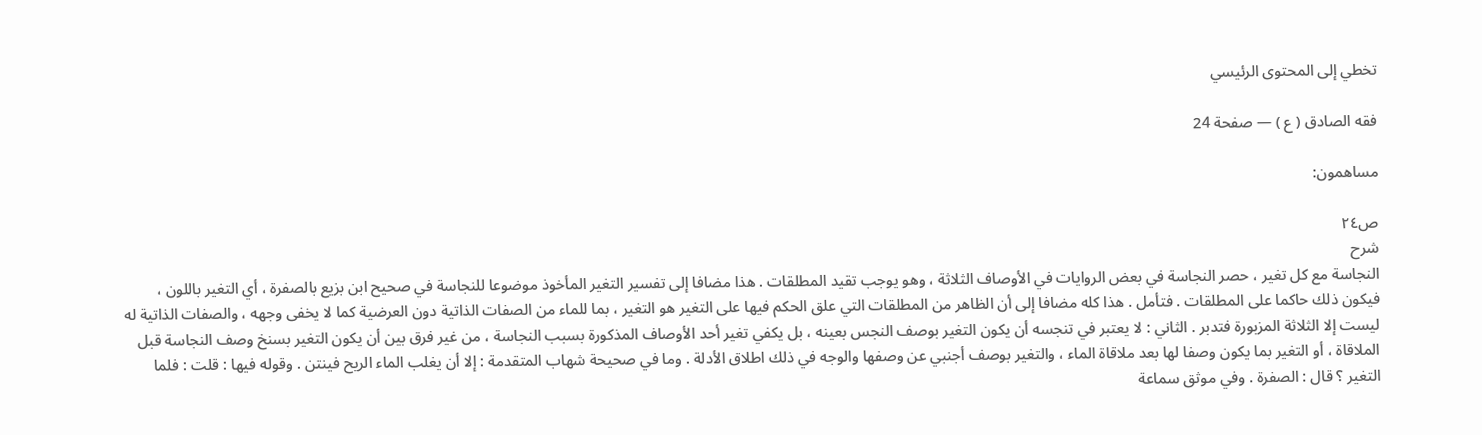تخطي إلى المحتوى الرئيسي

فقه الصادق ( ع ) — صفحة 24

مساهمون:

ص٢٤
شرح
النجاسة مع كل تغير ، حصر النجاسة في بعض الروايات في الأوصاف الثلاثة ، وهو يوجب تقيد المطلقات . هذا مضافا إلى تفسير التغير المأخوذ موضوعا للنجاسة في صحيح ابن بزيع بالصفرة ، أي التغير باللون ، فيكون ذلك حاكما على المطلقات . فتأمل . هذا كله مضافا إلى أن الظاهر من المطلقات التي علق الحكم فيها على التغير هو التغير ، بما للماء من الصفات الذاتية دون العرضية كما لا يخفى وجهه ، والصفات الذاتية له ليست إلا الثلاثة المزبورة فتدبر . الثاني : لا يعتبر في تنجسه أن يكون التغير بوصف النجس بعينه ، بل يكفي تغير أحد الأوصاف المذكورة بسبب النجاسة ، من غير فرق بين أن يكون التغير بسنخ وصف النجاسة قبل الملاقاة ، أو التغير بما يكون وصفا لها بعد ملاقاة الماء ، والتغير بوصف أجنبي عن وصفها والوجه في ذلك اطلاق الأدلة . وما في صحيحة شهاب المتقدمة : إلا أن يغلب الماء الريح فينتن . وقوله فيها : قلت : فلما التغير ؟ قال : الصفرة . وفي موثق سماعة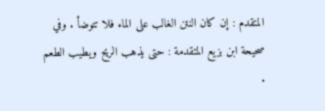المتقدم : إن كان النتن الغالب على الماء فلا تتوضأ . وفي صحيحة ابن بزيع المتقدمة : حتى يذهب الريح ويطيب الطعم .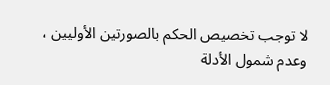لا توجب تخصيص الحكم بالصورتين الأوليين ، وعدم شمول الأدلة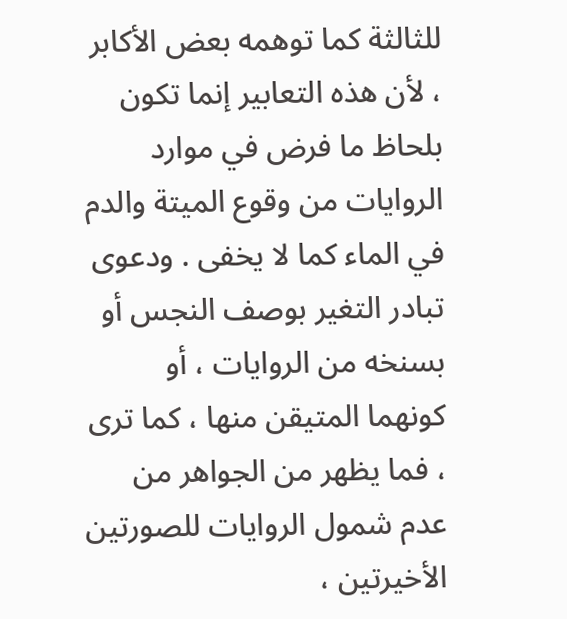للثالثة كما توهمه بعض الأكابر ، لأن هذه التعابير إنما تكون بلحاظ ما فرض في موارد الروايات من وقوع الميتة والدم في الماء كما لا يخفى . ودعوى تبادر التغير بوصف النجس أو بسنخه من الروايات ، أو كونهما المتيقن منها ، كما ترى ، فما يظهر من الجواهر من عدم شمول الروايات للصورتين الأخيرتين ،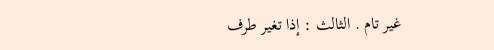غير تام . الثالث : إذا تغير طرف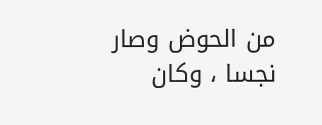من الحوض وصار نجسا ، وكان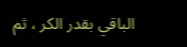الباقي بقدر الكر ، ثم